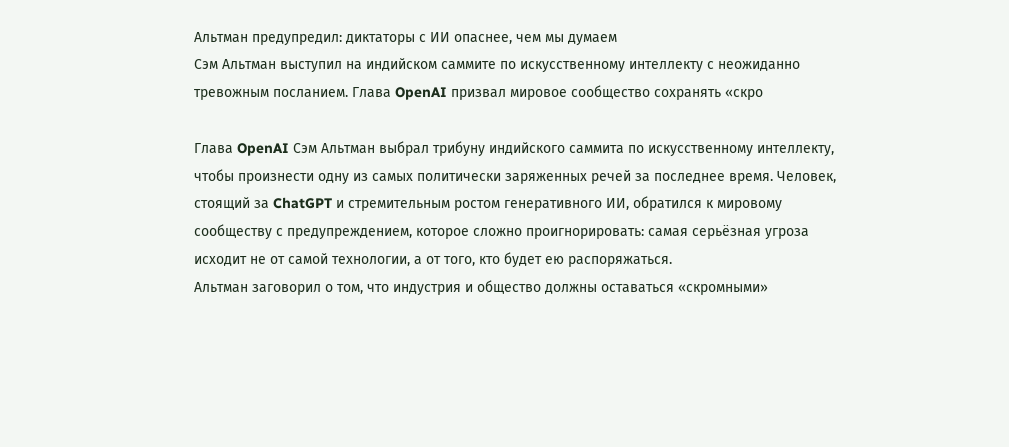Альтман предупредил: диктаторы с ИИ опаснее, чем мы думаем
Сэм Альтман выступил на индийском саммите по искусственному интеллекту с неожиданно тревожным посланием. Глава OpenAI призвал мировое сообщество сохранять «скро

Глава OpenAI Сэм Альтман выбрал трибуну индийского саммита по искусственному интеллекту, чтобы произнести одну из самых политически заряженных речей за последнее время. Человек, стоящий за ChatGPT и стремительным ростом генеративного ИИ, обратился к мировому сообществу с предупреждением, которое сложно проигнорировать: самая серьёзная угроза исходит не от самой технологии, а от того, кто будет ею распоряжаться.
Альтман заговорил о том, что индустрия и общество должны оставаться «скромными»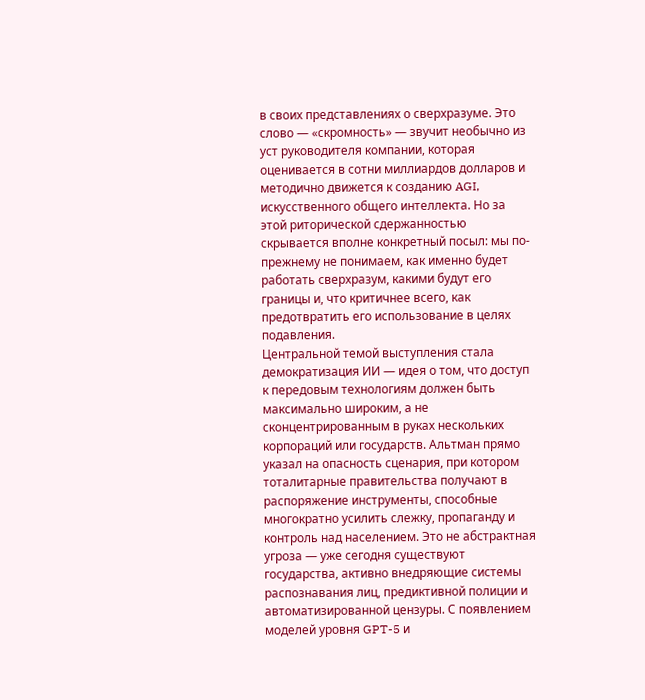в своих представлениях о сверхразуме. Это слово — «скромность» — звучит необычно из уст руководителя компании, которая оценивается в сотни миллиардов долларов и методично движется к созданию AGI, искусственного общего интеллекта. Но за этой риторической сдержанностью скрывается вполне конкретный посыл: мы по-прежнему не понимаем, как именно будет работать сверхразум, какими будут его границы и, что критичнее всего, как предотвратить его использование в целях подавления.
Центральной темой выступления стала демократизация ИИ — идея о том, что доступ к передовым технологиям должен быть максимально широким, а не сконцентрированным в руках нескольких корпораций или государств. Альтман прямо указал на опасность сценария, при котором тоталитарные правительства получают в распоряжение инструменты, способные многократно усилить слежку, пропаганду и контроль над населением. Это не абстрактная угроза — уже сегодня существуют государства, активно внедряющие системы распознавания лиц, предиктивной полиции и автоматизированной цензуры. С появлением моделей уровня GPT-5 и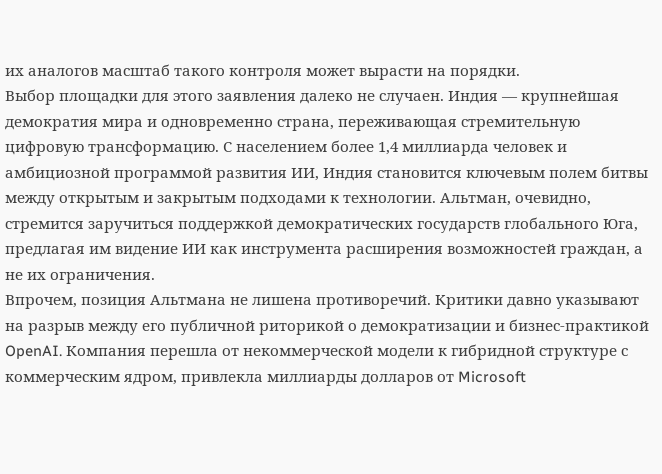их аналогов масштаб такого контроля может вырасти на порядки.
Выбор площадки для этого заявления далеко не случаен. Индия — крупнейшая демократия мира и одновременно страна, переживающая стремительную цифровую трансформацию. С населением более 1,4 миллиарда человек и амбициозной программой развития ИИ, Индия становится ключевым полем битвы между открытым и закрытым подходами к технологии. Альтман, очевидно, стремится заручиться поддержкой демократических государств глобального Юга, предлагая им видение ИИ как инструмента расширения возможностей граждан, а не их ограничения.
Впрочем, позиция Альтмана не лишена противоречий. Критики давно указывают на разрыв между его публичной риторикой о демократизации и бизнес-практикой OpenAI. Компания перешла от некоммерческой модели к гибридной структуре с коммерческим ядром, привлекла миллиарды долларов от Microsoft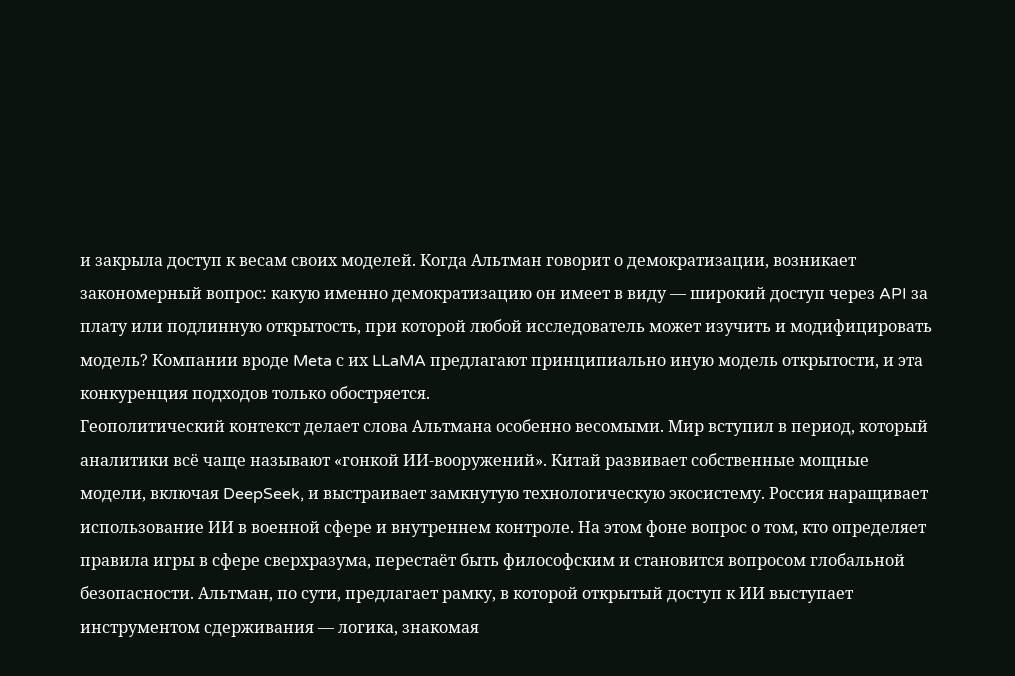и закрыла доступ к весам своих моделей. Когда Альтман говорит о демократизации, возникает закономерный вопрос: какую именно демократизацию он имеет в виду — широкий доступ через API за плату или подлинную открытость, при которой любой исследователь может изучить и модифицировать модель? Компании вроде Meta с их LLaMA предлагают принципиально иную модель открытости, и эта конкуренция подходов только обостряется.
Геополитический контекст делает слова Альтмана особенно весомыми. Мир вступил в период, который аналитики всё чаще называют «гонкой ИИ-вооружений». Китай развивает собственные мощные модели, включая DeepSeek, и выстраивает замкнутую технологическую экосистему. Россия наращивает использование ИИ в военной сфере и внутреннем контроле. На этом фоне вопрос о том, кто определяет правила игры в сфере сверхразума, перестаёт быть философским и становится вопросом глобальной безопасности. Альтман, по сути, предлагает рамку, в которой открытый доступ к ИИ выступает инструментом сдерживания — логика, знакомая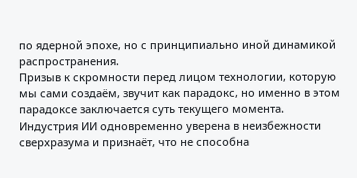по ядерной эпохе, но с принципиально иной динамикой распространения.
Призыв к скромности перед лицом технологии, которую мы сами создаём, звучит как парадокс, но именно в этом парадоксе заключается суть текущего момента. Индустрия ИИ одновременно уверена в неизбежности сверхразума и признаёт, что не способна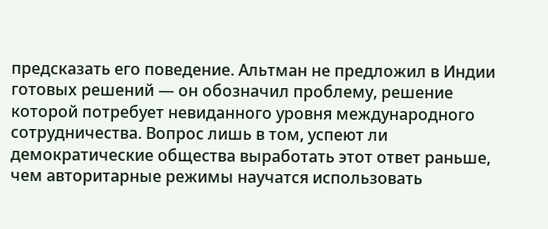предсказать его поведение. Альтман не предложил в Индии готовых решений — он обозначил проблему, решение которой потребует невиданного уровня международного сотрудничества. Вопрос лишь в том, успеют ли демократические общества выработать этот ответ раньше, чем авторитарные режимы научатся использовать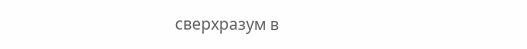сверхразум в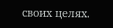своих целях.